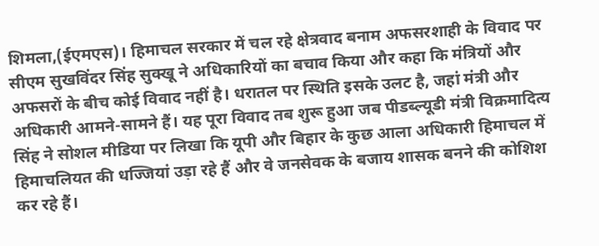शिमला,(ईएमएस)। हिमाचल सरकार में चल रहे क्षेत्रवाद बनाम अफसरशाही के विवाद पर सीएम सुखविंदर सिंह सुक्खू ने अधिकारियों का बचाव किया और कहा कि मंत्रियों और अफसरों के बीच कोई विवाद नहीं है। धरातल पर स्थिति इसके उलट है, जहां मंत्री और अधिकारी आमने-सामने हैं। यह पूरा विवाद तब शुरू हुआ जब पीडब्ल्यूडी मंत्री विक्रमादित्य सिंह ने सोशल मीडिया पर लिखा कि यूपी और बिहार के कुछ आला अधिकारी हिमाचल में हिमाचलियत की धज्जियां उड़ा रहे हैं और वे जनसेवक के बजाय शासक बनने की कोशिश कर रहे हैं।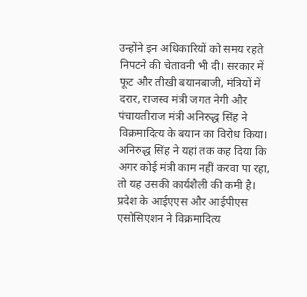उन्होंने इन अधिकारियों को समय रहते निपटने की चेतावनी भी दी। सरकार में फूट और तीखी बयानबाजी, मंत्रियों में दरार, राजस्व मंत्री जगत नेगी और पंचायतीराज मंत्री अनिरुद्ध सिंह ने विक्रमादित्य के बयान का विरोध किया। अनिरुद्ध सिंह ने यहां तक कह दिया कि अगर कोई मंत्री काम नहीं करवा पा रहा, तो यह उसकी कार्यशैली की कमी है। प्रदेश के आईएएस और आईपीएस एसोसिएशन ने विक्रमादित्य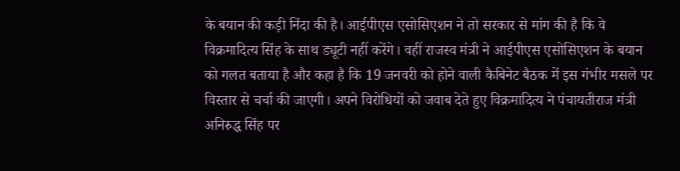के बयान की कड़ी निंदा की है। आईपीएस एसोसिएशन ने तो सरकार से मांग की है कि वे विक्रमादित्य सिंह के साथ ड्यूटी नहीं करेंगे। वहीं राजस्व मंत्री ने आईपीएस एसोसिएशन के बयान को गलत बताया है और कहा है कि 19 जनवरी को होने वाली कैबिनेट बैठक में इस गंभीर मसले पर विस्तार से चर्चा की जाएगी। अपने विरोधियों को जवाब देते हुए विक्रमादित्य ने पंचायतीराज मंत्री अनिरुद्ध सिंह पर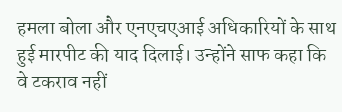हमला बोला और एनएचएआई अधिकारियों के साथ हुई मारपीट की याद दिलाई। उन्होंने साफ कहा कि वे टकराव नहीं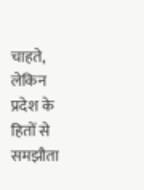चाहते, लेकिन प्रदेश के हितों से समझौता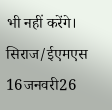भी नहीं करेंगे। सिराज/ईएमएस 16जनवरी26